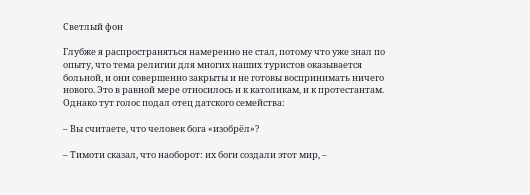Светлый фон

Глубже я распространяться намеренно не стал, потому что уже знал по опыту, что тема религии для многих наших туристов оказывается больной, и они совершенно закрыты и не готовы воспринимать ничего нового. Это в равной мере относилось и к католикам, и к протестантам. Однако тут голос подал отец датского семейства:

– Вы считаете, что человек бога «изобрёл»?

– Тимоти сказал, что наоборот: их боги создали этот мир, –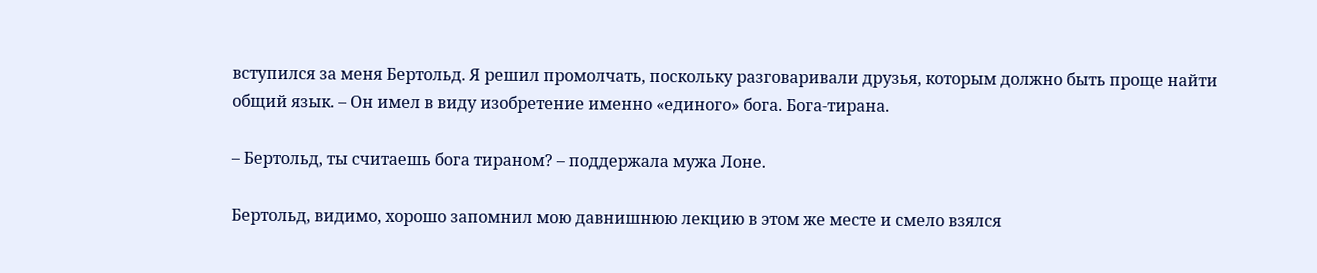вступился за меня Бертольд. Я решил промолчать, поскольку разговаривали друзья, которым должно быть проще найти общий язык. – Он имел в виду изобретение именно «единого» бога. Бога-тирана.

– Бертольд, ты считаешь бога тираном? – поддержала мужа Лоне.

Бертольд, видимо, хорошо запомнил мою давнишнюю лекцию в этом же месте и смело взялся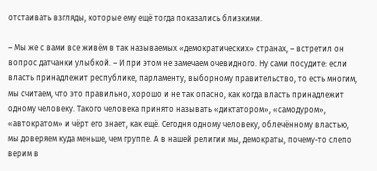отстаивать взгляды, которые ему ещё тогда показались близкими.

– Мы же с вами все живём в так называемых «демократических» странах, – встретил он вопрос датчанки улыбкой. – И при этом не замечаем очевидного. Ну сами посудите: если власть принадлежит республике, парламенту, выборному правительство, то есть многим, мы считаем, что это правильно, хорошо и не так опасно, как когда власть принадлежит одному человеку. Такого человека принято называть «диктатором», «самодуром», «автократом» и чёрт его знает, как ещё. Сегодня одному человеку, облечённому властью, мы доверяем куда меньше, чем группе. А в нашей религии мы, демократы, почему-то слепо верим в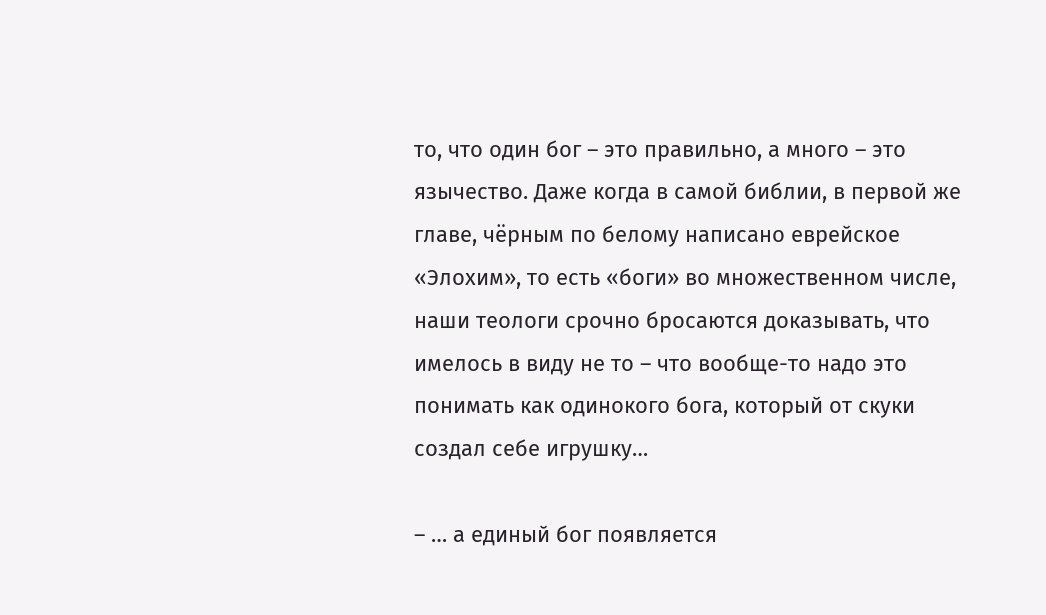то, что один бог – это правильно, а много – это язычество. Даже когда в самой библии, в первой же главе, чёрным по белому написано еврейское «Элохим», то есть «боги» во множественном числе, наши теологи срочно бросаются доказывать, что имелось в виду не то – что вообще-то надо это понимать как одинокого бога, который от скуки создал себе игрушку…

– … а единый бог появляется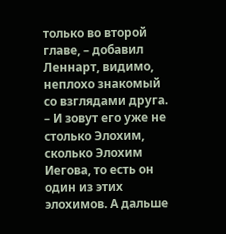только во второй главе, – добавил Леннарт, видимо, неплохо знакомый со взглядами друга. – И зовут его уже не столько Элохим, сколько Элохим Иегова, то есть он один из этих элохимов. А дальше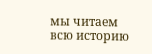мы читаем всю историю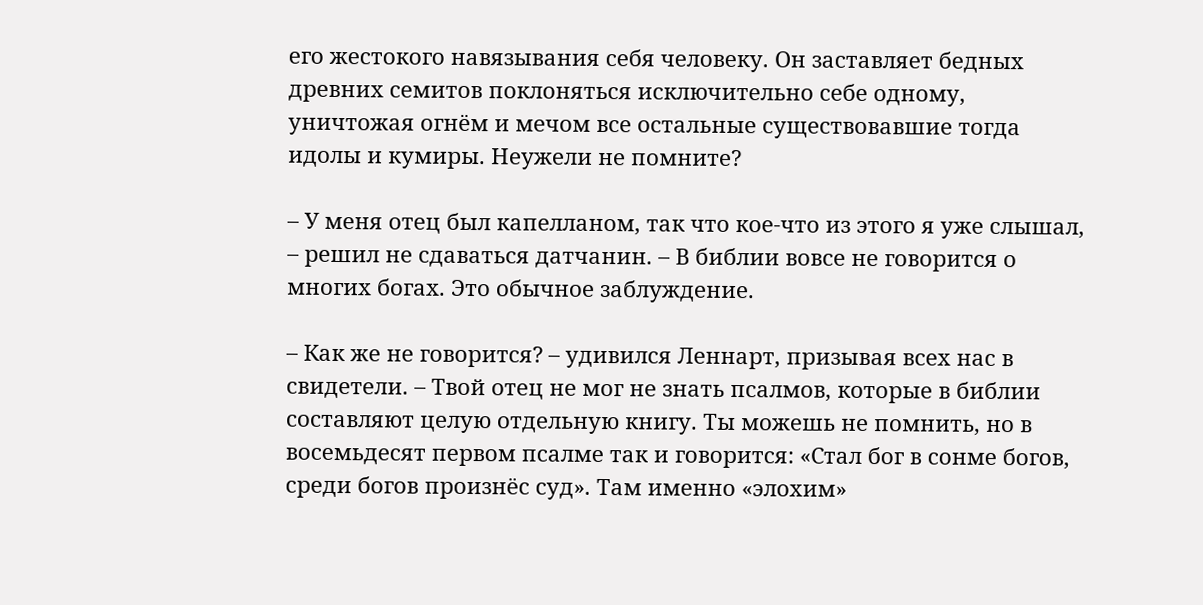его жестокого навязывания себя человеку. Он заставляет бедных древних семитов поклоняться исключительно себе одному, уничтожая огнём и мечом все остальные существовавшие тогда идолы и кумиры. Неужели не помните?

– У меня отец был капелланом, так что кое-что из этого я уже слышал, – решил не сдаваться датчанин. – В библии вовсе не говорится о многих богах. Это обычное заблуждение.

– Как же не говорится? – удивился Леннарт, призывая всех нас в свидетели. – Твой отец не мог не знать псалмов, которые в библии составляют целую отдельную книгу. Ты можешь не помнить, но в восемьдесят первом псалме так и говорится: «Стал бог в сонме богов, среди богов произнёс суд». Там именно «элохим»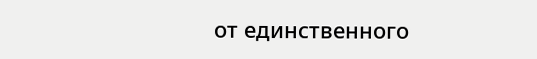от единственного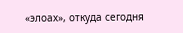«элоах», откуда сегодня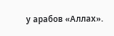у арабов «Аллах».